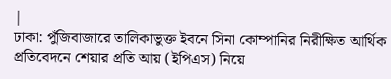|
ঢাকা: পুঁজিবাজারে তালিকাভুক্ত ইবনে সিনা কোম্পানির নিরীক্ষিত আর্থিক প্রতিবেদনে শেয়ার প্রতি আয় (ইপিএস) নিয়ে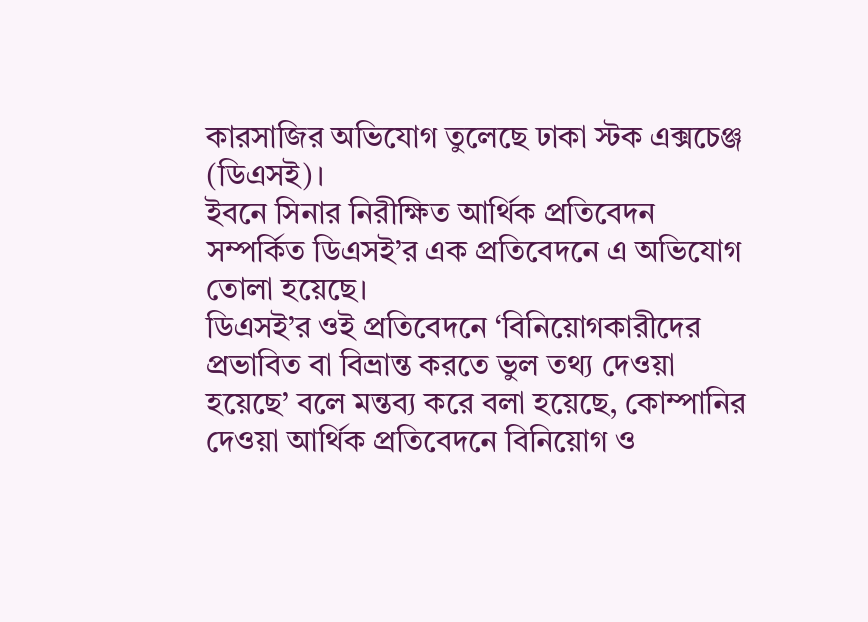কারসাজির অভিযোগ তুলেছে ঢাকা স্টক এক্সচেঞ্জ (ডিএসই)।
ইবনে সিনার নিরীক্ষিত আর্থিক প্রতিবেদন সম্পর্কিত ডিএসই’র এক প্রতিবেদনে এ অভিযোগ তোলা হয়েছে।
ডিএসই’র ওই প্রতিবেদনে ‘বিনিয়োগকারীদের প্রভাবিত বা বিভ্রান্ত করতে ভুল তথ্য দেওয়া হয়েছে’ বলে মন্তব্য করে বলা হয়েছে, কোম্পানির দেওয়া আর্থিক প্রতিবেদনে বিনিয়োগ ও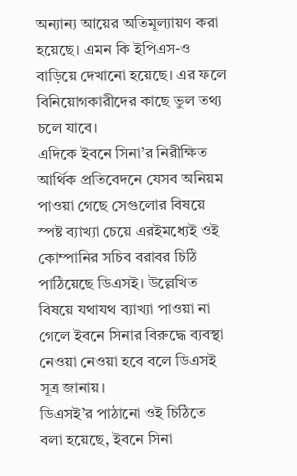অন্যান্য আয়ের অতিমূল্যায়ণ করা হয়েছে। এমন কি ইপিএস-ও বাড়িয়ে দেখানো হয়েছে। এর ফলে বিনিয়োগকারীদের কাছে ভুল তথ্য চলে যাবে।
এদিকে ইবনে সিনা’র নিরীক্ষিত আর্থিক প্রতিবেদনে যেসব অনিয়ম পাওয়া গেছে সেগুলোর বিষয়ে স্পষ্ট ব্যাখ্যা চেয়ে এরইমধ্যেই ওই কোম্পানির সচিব বরাবর চিঠি পাঠিয়েছে ডিএসই। উল্লেখিত বিষয়ে যথাযথ ব্যাখ্যা পাওয়া না গেলে ইবনে সিনার বিরুদ্ধে ব্যবস্থা নেওয়া নেওয়া হবে বলে ডিএসই সূত্র জানায়।
ডিএসই’র পাঠানো ওই চিঠিতে বলা হয়েছে, ইবনে সিনা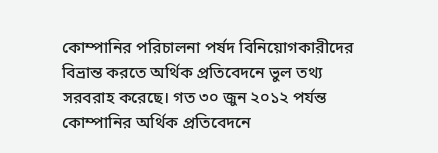কোম্পানির পরিচালনা পর্ষদ বিনিয়োগকারীদের বিভ্রান্ত করতে অর্থিক প্রতিবেদনে ভুল তথ্য সরবরাহ করেছে। গত ৩০ জুন ২০১২ পর্যন্ত কোম্পানির অর্থিক প্রতিবেদনে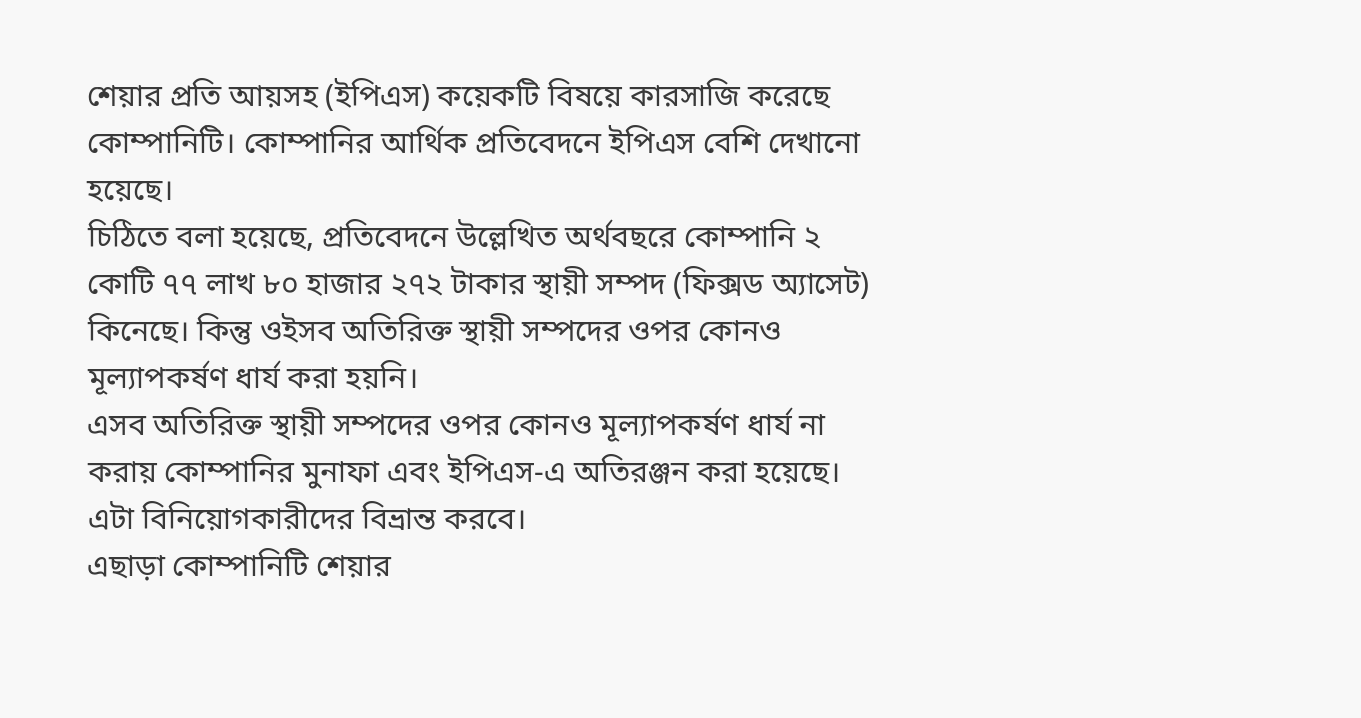শেয়ার প্রতি আয়সহ (ইপিএস) কয়েকটি বিষয়ে কারসাজি করেছে কোম্পানিটি। কোম্পানির আর্থিক প্রতিবেদনে ইপিএস বেশি দেখানো হয়েছে।
চিঠিতে বলা হয়েছে, প্রতিবেদনে উল্লেখিত অর্থবছরে কোম্পানি ২ কোটি ৭৭ লাখ ৮০ হাজার ২৭২ টাকার স্থায়ী সম্পদ (ফিক্সড অ্যাসেট) কিনেছে। কিন্তু ওইসব অতিরিক্ত স্থায়ী সম্পদের ওপর কোনও মূল্যাপকর্ষণ ধার্য করা হয়নি।
এসব অতিরিক্ত স্থায়ী সম্পদের ওপর কোনও মূল্যাপকর্ষণ ধার্য না করায় কোম্পানির মুনাফা এবং ইপিএস-এ অতিরঞ্জন করা হয়েছে। এটা বিনিয়োগকারীদের বিভ্রান্ত করবে।
এছাড়া কোম্পানিটি শেয়ার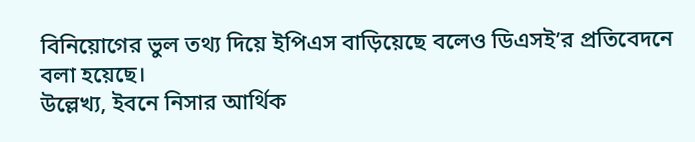বিনিয়োগের ভুল তথ্য দিয়ে ইপিএস বাড়িয়েছে বলেও ডিএসই’র প্রতিবেদনে বলা হয়েছে।
উল্লেখ্য, ইবনে নিসার আর্থিক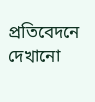প্রতিবেদনে দেখানো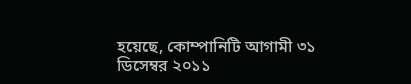হয়েছে, কোম্পানিটি আগামী ৩১ ডিসেম্বর ২০১১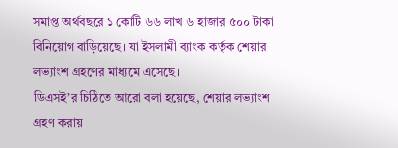সমাপ্ত অর্থবছরে ১ কোটি ৬৬ লাখ ৬ হাজার ৫০০ টাকা বিনিয়োগ বাড়িয়েছে। যা ইসলামী ব্যাংক কর্তৃক শেয়ার লভ্যাংশ গ্রহণের মাধ্যমে এসেছে।
ডিএসই’র চিঠিতে আরো বলা হয়েছে, শেয়ার লভ্যাংশ গ্রহণ করায়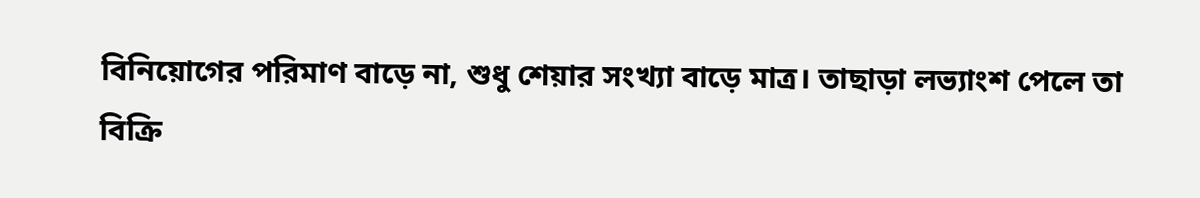বিনিয়োগের পরিমাণ বাড়ে না, শুধু শেয়ার সংখ্যা বাড়ে মাত্র। তাছাড়া লভ্যাংশ পেলে তা বিক্রি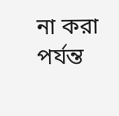না করা পর্যন্ত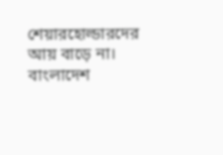শেয়ারহোল্ডারদের আয় বাড়ে না।
বাংলাদেশ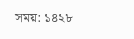সময়: ১৪২৮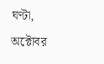ঘণ্টা, অক্টোবর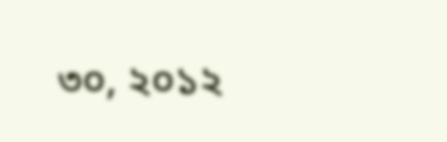৩০, ২০১২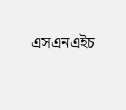এসএনএইচ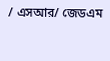/ এসআর/ জেডএম